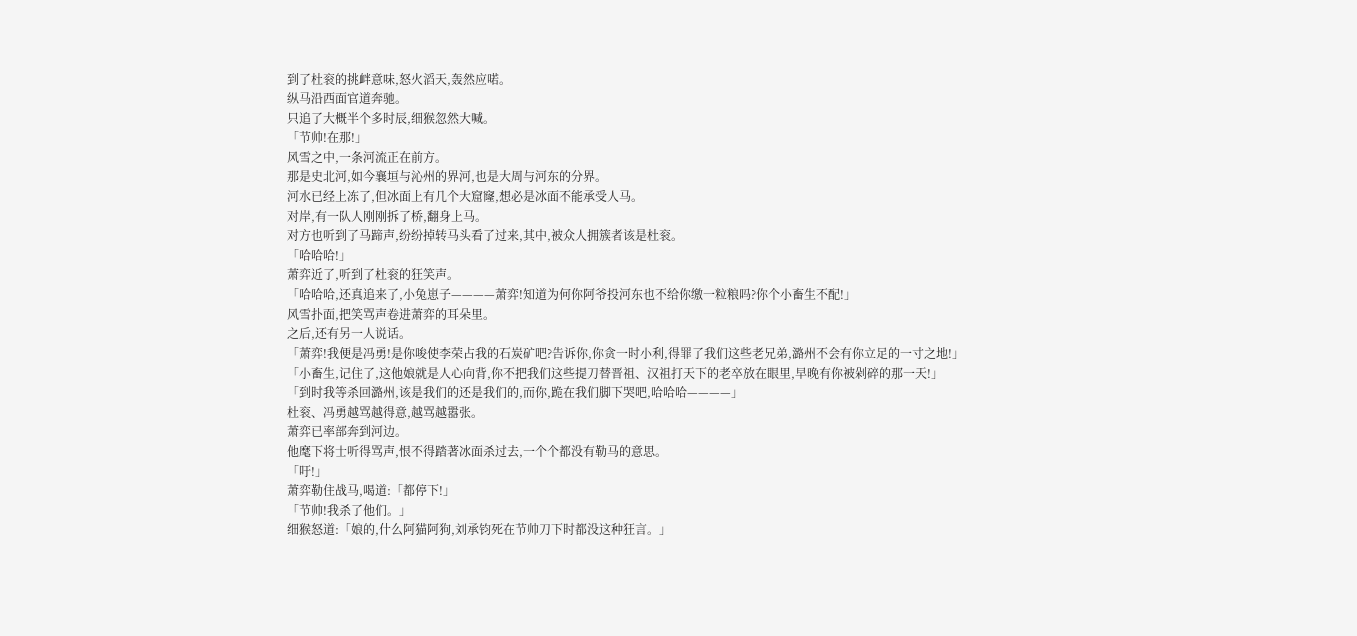到了杜衮的挑衅意味,怒火滔天,轰然应喏。
纵马沿西面官道奔驰。
只追了大概半个多时辰,细猴忽然大喊。
「节帅!在那!」
风雪之中,一条河流正在前方。
那是史北河,如今襄垣与沁州的界河,也是大周与河东的分界。
河水已经上冻了,但冰面上有几个大窟窿,想必是冰面不能承受人马。
对岸,有一队人刚刚拆了桥,翻身上马。
对方也听到了马蹄声,纷纷掉转马头看了过来,其中,被众人拥簇者该是杜衮。
「哈哈哈!」
萧弈近了,听到了杜衮的狂笑声。
「哈哈哈,还真追来了,小兔崽子————萧弈!知道为何你阿爷投河东也不给你缴一粒粮吗?你个小畜生不配!」
风雪扑面,把笑骂声卷进萧弈的耳朵里。
之后,还有另一人说话。
「萧弈!我便是冯勇!是你唆使李荣占我的石炭矿吧?告诉你,你贪一时小利,得罪了我们这些老兄弟,潞州不会有你立足的一寸之地!」
「小畜生,记住了,这他娘就是人心向背,你不把我们这些提刀替晋祖、汉祖打天下的老卒放在眼里,早晚有你被剁碎的那一天!」
「到时我等杀回潞州,该是我们的还是我们的,而你,跪在我们脚下哭吧,哈哈哈————」
杜衮、冯勇越骂越得意,越骂越嚣张。
萧弈已率部奔到河边。
他麾下将士听得骂声,恨不得踏著冰面杀过去,一个个都没有勒马的意思。
「吁!」
萧弈勒住战马,喝道:「都停下!」
「节帅!我杀了他们。」
细猴怒道:「娘的,什么阿猫阿狗,刘承钧死在节帅刀下时都没这种狂言。」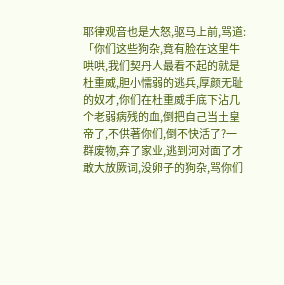耶律观音也是大怒,驱马上前,骂道:「你们这些狗杂,竟有脸在这里牛哄哄,我们契丹人最看不起的就是杜重威,胆小懦弱的逃兵,厚颜无耻的奴才,你们在杜重威手底下沾几个老弱病残的血,倒把自己当土皇帝了,不供著你们,倒不快活了?一群废物,弃了家业,逃到河对面了才敢大放厥词,没卵子的狗杂,骂你们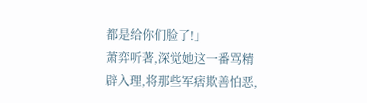都是给你们脸了!」
萧弈听著,深觉她这一番骂精辟入理,将那些军痞欺善怕恶,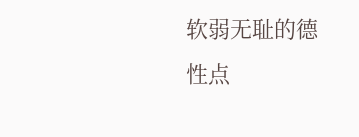软弱无耻的德性点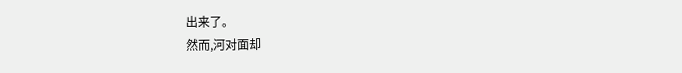出来了。
然而,河对面却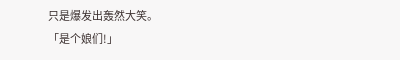只是爆发出轰然大笑。
「是个娘们!」